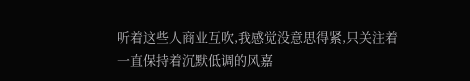听着这些人商业互吹,我感觉没意思得紧,只关注着一直保持着沉默低调的风嘉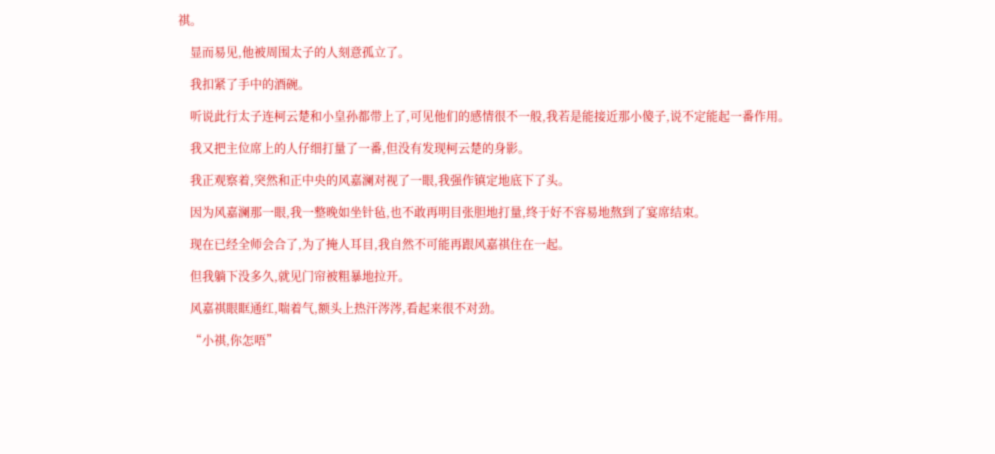祺。

    显而易见,他被周围太子的人刻意孤立了。

    我扣紧了手中的酒碗。

    听说此行太子连柯云楚和小皇孙都带上了,可见他们的感情很不一般,我若是能接近那小傻子,说不定能起一番作用。

    我又把主位席上的人仔细打量了一番,但没有发现柯云楚的身影。

    我正观察着,突然和正中央的风嘉澜对视了一眼,我强作镇定地底下了头。

    因为风嘉澜那一眼,我一整晚如坐针毡,也不敢再明目张胆地打量,终于好不容易地熬到了宴席结束。

    现在已经全师会合了,为了掩人耳目,我自然不可能再跟风嘉祺住在一起。

    但我躺下没多久,就见门帘被粗暴地拉开。

    风嘉祺眼眶通红,喘着气,额头上热汗涔涔,看起来很不对劲。

    “小祺,你怎唔”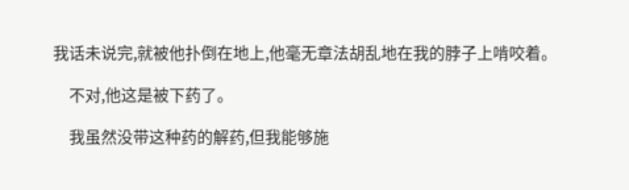我话未说完,就被他扑倒在地上,他毫无章法胡乱地在我的脖子上啃咬着。

    不对,他这是被下药了。

    我虽然没带这种药的解药,但我能够施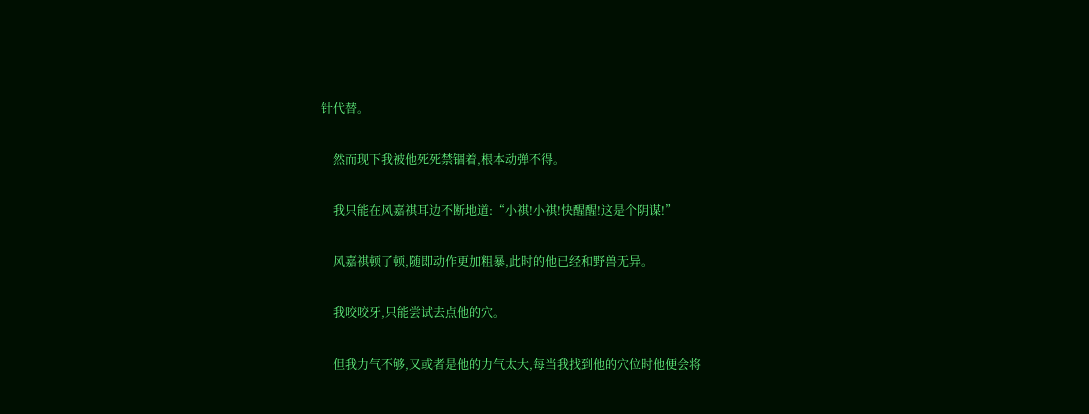针代替。

    然而现下我被他死死禁锢着,根本动弹不得。

    我只能在风嘉祺耳边不断地道:“小祺!小祺!快醒醒!这是个阴谋!”

    风嘉祺顿了顿,随即动作更加粗暴,此时的他已经和野兽无异。

    我咬咬牙,只能尝试去点他的穴。

    但我力气不够,又或者是他的力气太大,每当我找到他的穴位时他便会将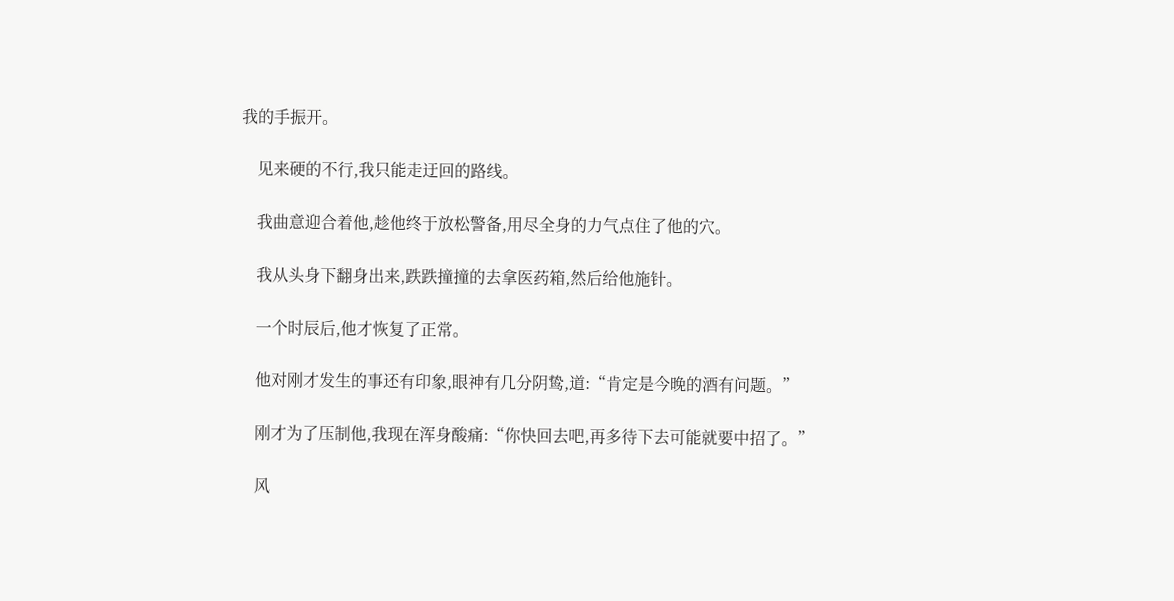我的手振开。

    见来硬的不行,我只能走迂回的路线。

    我曲意迎合着他,趁他终于放松警备,用尽全身的力气点住了他的穴。

    我从头身下翻身出来,跌跌撞撞的去拿医药箱,然后给他施针。

    一个时辰后,他才恢复了正常。

    他对刚才发生的事还有印象,眼神有几分阴鸷,道:“肯定是今晚的酒有问题。”

    刚才为了压制他,我现在浑身酸痛:“你快回去吧,再多待下去可能就要中招了。”

    风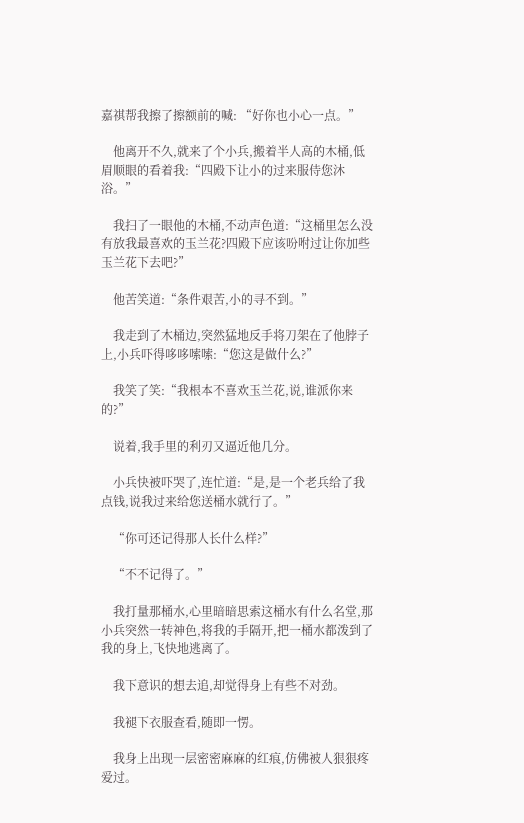嘉祺帮我擦了擦额前的喊: “好你也小心一点。”

    他离开不久,就来了个小兵,搬着半人高的木桶,低眉顺眼的看着我:“四殿下让小的过来服侍您沐浴。”

    我扫了一眼他的木桶,不动声色道:“这桶里怎么没有放我最喜欢的玉兰花?四殿下应该吩咐过让你加些玉兰花下去吧?”

    他苦笑道:“条件艰苦,小的寻不到。”

    我走到了木桶边,突然猛地反手将刀架在了他脖子上,小兵吓得哆哆嗦嗦:“您这是做什么?”

    我笑了笑:“我根本不喜欢玉兰花,说,谁派你来的?”

    说着,我手里的利刃又逼近他几分。

    小兵快被吓哭了,连忙道:“是,是一个老兵给了我点钱,说我过来给您送桶水就行了。”

    “你可还记得那人长什么样?”

    “不不记得了。”

    我打量那桶水,心里暗暗思索这桶水有什么名堂,那小兵突然一转神色,将我的手隔开,把一桶水都泼到了我的身上,飞快地逃离了。

    我下意识的想去追,却觉得身上有些不对劲。

    我褪下衣服查看,随即一愣。

    我身上出现一层密密麻麻的红痕,仿佛被人狠狠疼爱过。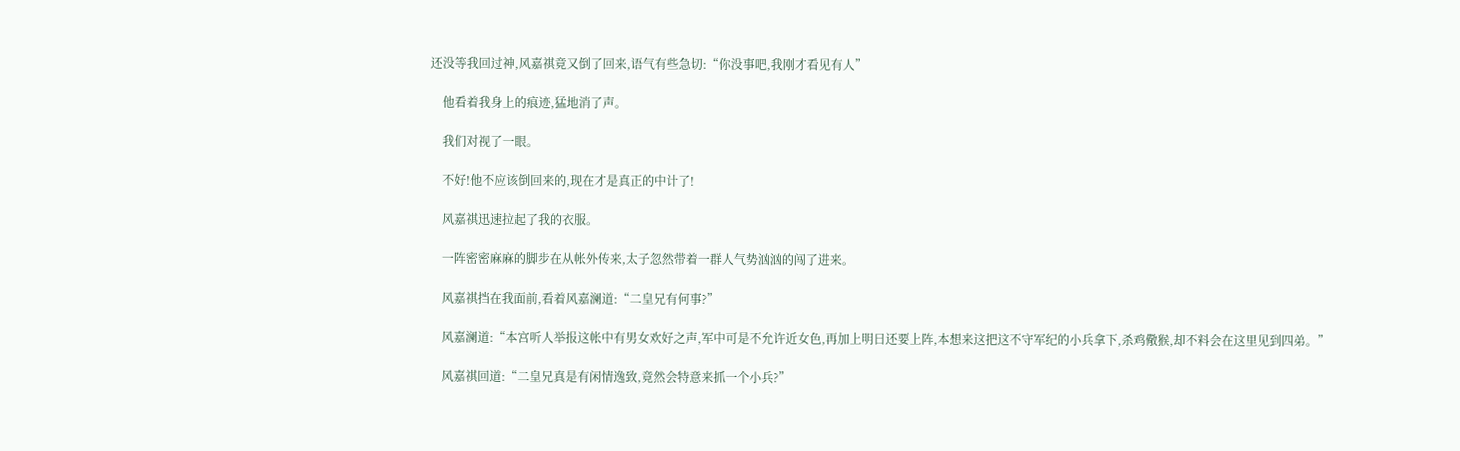还没等我回过神,风嘉祺竟又倒了回来,语气有些急切:“你没事吧,我刚才看见有人”

    他看着我身上的痕迹,猛地消了声。

    我们对视了一眼。

    不好!他不应该倒回来的,现在才是真正的中计了!

    风嘉祺迅速拉起了我的衣服。

    一阵密密麻麻的脚步在从帐外传来,太子忽然带着一群人气势汹汹的闯了进来。

    风嘉祺挡在我面前,看着风嘉澜道:“二皇兄有何事?”

    风嘉澜道:“本宫听人举报这帐中有男女欢好之声,军中可是不允许近女色,再加上明日还要上阵,本想来这把这不守军纪的小兵拿下,杀鸡儆猴,却不料会在这里见到四弟。”

    风嘉祺回道:“二皇兄真是有闲情逸致,竟然会特意来抓一个小兵?”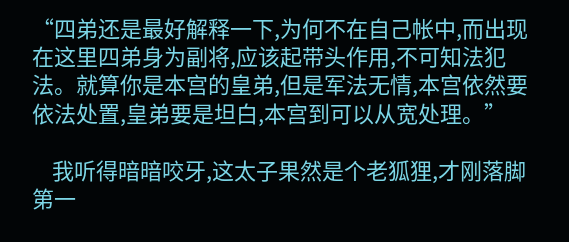“四弟还是最好解释一下,为何不在自己帐中,而出现在这里四弟身为副将,应该起带头作用,不可知法犯法。就算你是本宫的皇弟,但是军法无情,本宫依然要依法处置,皇弟要是坦白,本宫到可以从宽处理。”

    我听得暗暗咬牙,这太子果然是个老狐狸,才刚落脚第一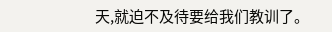天,就迫不及待要给我们教训了。